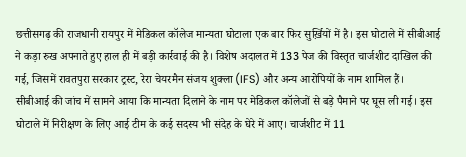छत्तीसगढ़ की राजधानी रायपुर में मेडिकल कॉलेज मान्यता घोटाला एक बार फिर सुर्ख़ियों में है। इस घोटाले में सीबीआई ने कड़ा रुख अपनाते हुए हाल ही में बड़ी कार्रवाई की है। विशेष अदालत में 133 पेज की विस्तृत चार्जशीट दाखिल की गई, जिसमें रावतपुरा सरकार ट्रस्ट, रेरा चेयरमैन संजय शुक्ला (IFS) और अन्य आरोपियों के नाम शामिल हैं।
सीबीआई की जांच में सामने आया कि मान्यता दिलाने के नाम पर मेडिकल कॉलेजों से बड़े पैमाने पर घूस ली गई। इस घोटाले में निरीक्षण के लिए आई टीम के कई सदस्य भी संदेह के घेरे में आए। चार्जशीट में 11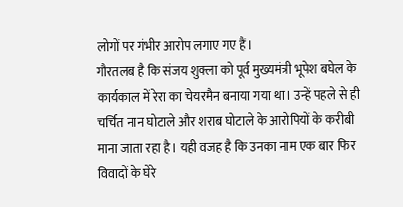लोगों पर गंभीर आरोप लगाए गए हैं।
गौरतलब है कि संजय शुक्ला को पूर्व मुख्यमंत्री भूपेश बघेल के कार्यकाल में रेरा का चेयरमैन बनाया गया था। उन्हें पहले से ही चर्चित नान घोटाले और शराब घोटाले के आरोपियों के करीबी माना जाता रहा है। यही वजह है कि उनका नाम एक बार फिर विवादों के घेरे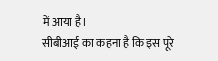में आया है।
सीबीआई का कहना है कि इस पूरे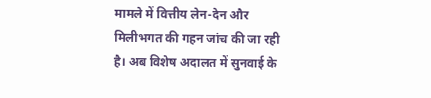मामले में वित्तीय लेन-देन और मिलीभगत की गहन जांच की जा रही है। अब विशेष अदालत में सुनवाई के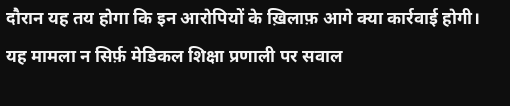दौरान यह तय होगा कि इन आरोपियों के ख़िलाफ़ आगे क्या कार्रवाई होगी।
यह मामला न सिर्फ़ मेडिकल शिक्षा प्रणाली पर सवाल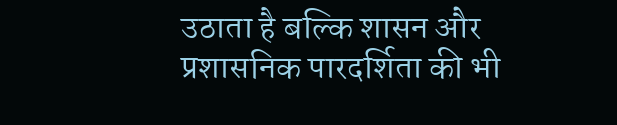उठाता है बल्कि शासन और प्रशासनिक पारदर्शिता की भी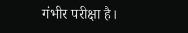गंभीर परीक्षा है।